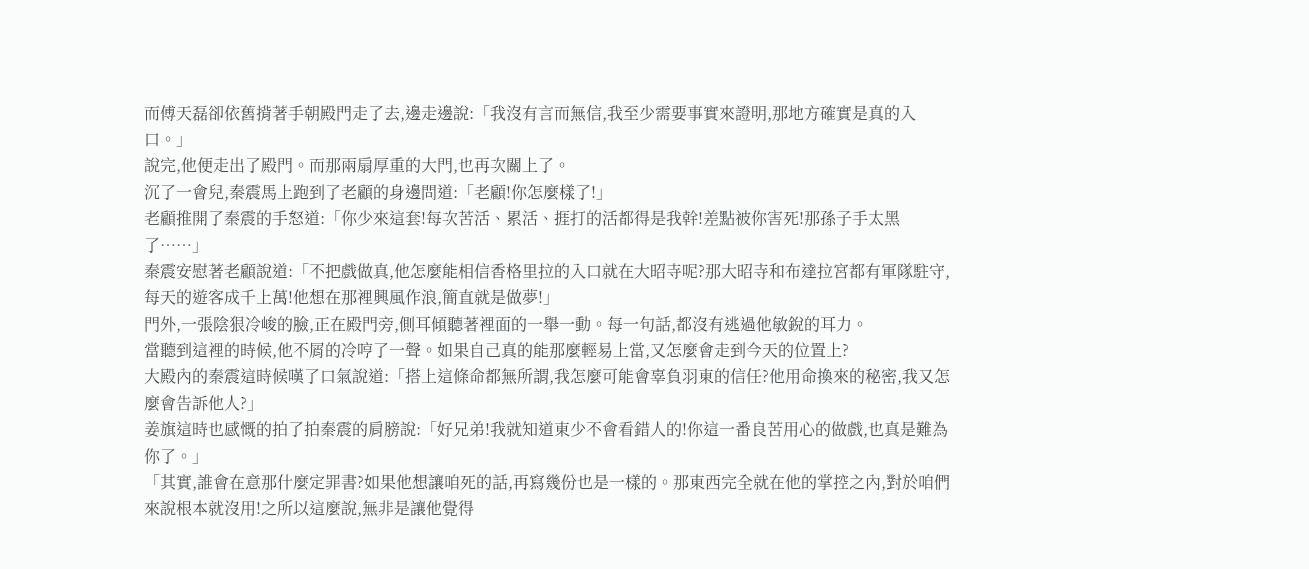而傅天磊卻依舊揹著手朝殿門走了去,邊走邊說:「我沒有言而無信,我至少需要事實來證明,那地方確實是真的入口。」
說完,他便走出了殿門。而那兩扇厚重的大門,也再次關上了。
沉了一會兒,秦震馬上跑到了老顧的身邊問道:「老顧!你怎麼樣了!」
老顧推開了秦震的手怒道:「你少來這套!每次苦活、累活、捱打的活都得是我幹!差點被你害死!那孫子手太黑了……」
秦震安慰著老顧說道:「不把戲做真,他怎麼能相信香格里拉的入口就在大昭寺呢?那大昭寺和布達拉宮都有軍隊駐守,每天的遊客成千上萬!他想在那裡興風作浪,簡直就是做夢!」
門外,一張陰狠冷峻的臉,正在殿門旁,側耳傾聽著裡面的一舉一動。每一句話,都沒有逃過他敏銳的耳力。
當聽到這裡的時候,他不屑的冷哼了一聲。如果自己真的能那麼輕易上當,又怎麼會走到今天的位置上?
大殿內的秦震這時候嘆了口氣說道:「搭上這條命都無所謂,我怎麼可能會辜負羽東的信任?他用命換來的秘密,我又怎麼會告訴他人?」
姜旗這時也感慨的拍了拍秦震的肩膀說:「好兄弟!我就知道東少不會看錯人的!你這一番良苦用心的做戲,也真是難為你了。」
「其實,誰會在意那什麼定罪書?如果他想讓咱死的話,再寫幾份也是一樣的。那東西完全就在他的掌控之內,對於咱們來說根本就沒用!之所以這麼說,無非是讓他覺得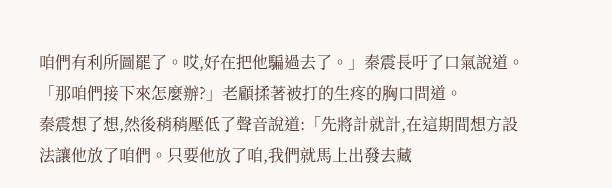咱們有利所圖罷了。哎,好在把他騙過去了。」秦震長吁了口氣說道。
「那咱們接下來怎麼辦?」老顧揉著被打的生疼的胸口問道。
秦震想了想,然後稍稍壓低了聲音說道:「先將計就計,在這期間想方設法讓他放了咱們。只要他放了咱,我們就馬上出發去藏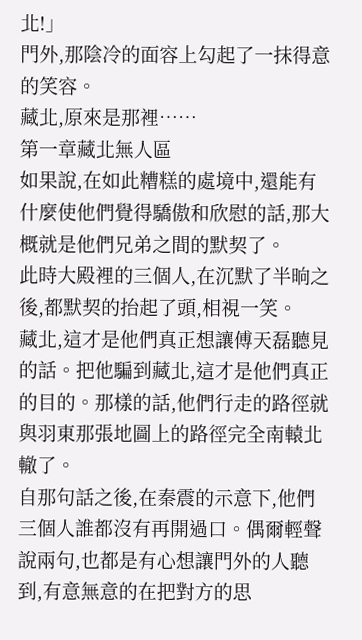北!」
門外,那陰冷的面容上勾起了一抹得意的笑容。
藏北,原來是那裡……
第一章藏北無人區
如果說,在如此糟糕的處境中,還能有什麼使他們覺得驕傲和欣慰的話,那大概就是他們兄弟之間的默契了。
此時大殿裡的三個人,在沉默了半晌之後,都默契的抬起了頭,相視一笑。
藏北,這才是他們真正想讓傅天磊聽見的話。把他騙到藏北,這才是他們真正的目的。那樣的話,他們行走的路徑就與羽東那張地圖上的路徑完全南轅北轍了。
自那句話之後,在秦震的示意下,他們三個人誰都沒有再開過口。偶爾輕聲說兩句,也都是有心想讓門外的人聽到,有意無意的在把對方的思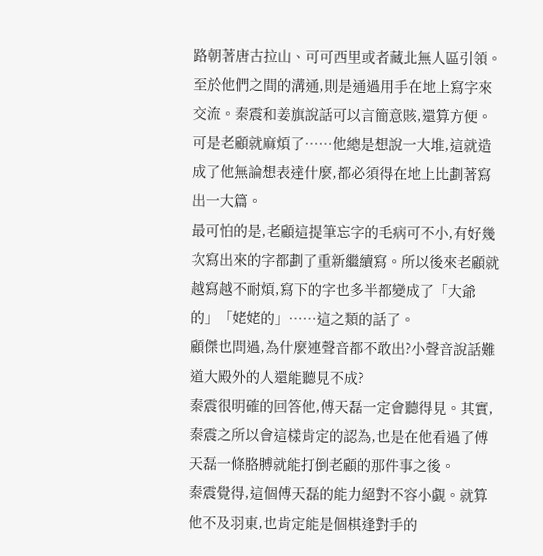路朝著唐古拉山、可可西里或者藏北無人區引領。
至於他們之間的溝通,則是通過用手在地上寫字來交流。秦震和姜旗說話可以言簡意賅,還算方便。可是老顧就麻煩了……他總是想說一大堆,這就造成了他無論想表達什麼,都必須得在地上比劃著寫出一大篇。
最可怕的是,老顧這提筆忘字的毛病可不小,有好幾次寫出來的字都劃了重新繼續寫。所以後來老顧就越寫越不耐煩,寫下的字也多半都變成了「大爺的」「姥姥的」……這之類的話了。
顧傑也問過,為什麼連聲音都不敢出?小聲音說話難道大殿外的人還能聽見不成?
秦震很明確的回答他,傅天磊一定會聽得見。其實,秦震之所以會這樣肯定的認為,也是在他看過了傅天磊一條胳膊就能打倒老顧的那件事之後。
秦震覺得,這個傅天磊的能力絕對不容小覷。就算他不及羽東,也肯定能是個棋逢對手的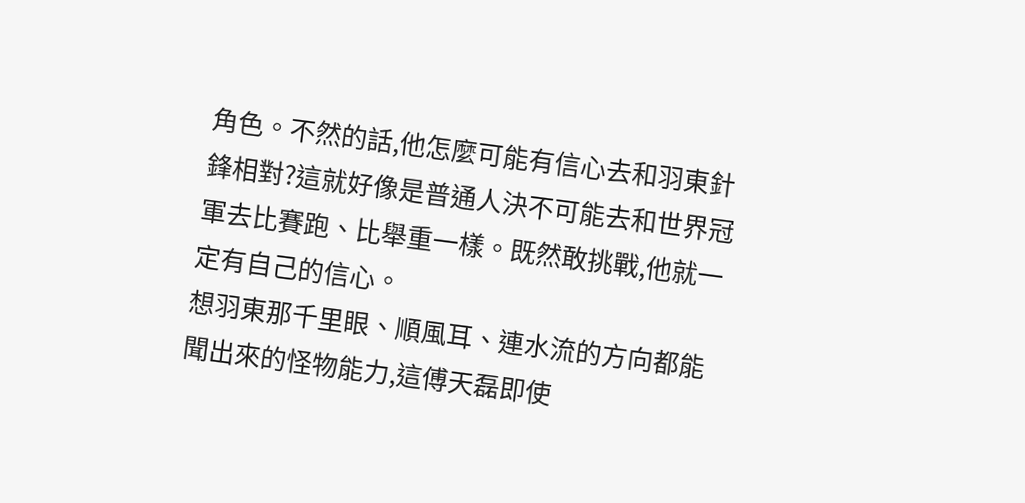角色。不然的話,他怎麼可能有信心去和羽東針鋒相對?這就好像是普通人決不可能去和世界冠軍去比賽跑、比舉重一樣。既然敢挑戰,他就一定有自己的信心。
想羽東那千里眼、順風耳、連水流的方向都能聞出來的怪物能力,這傅天磊即使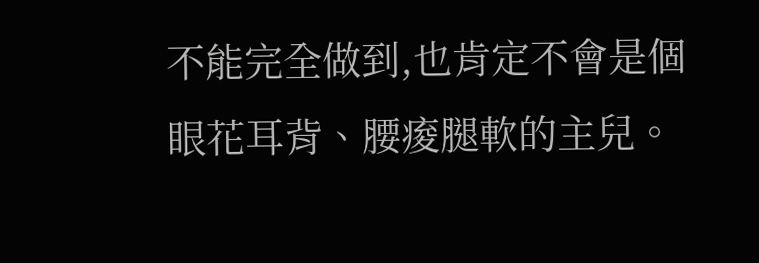不能完全做到,也肯定不會是個眼花耳背、腰痠腿軟的主兒。